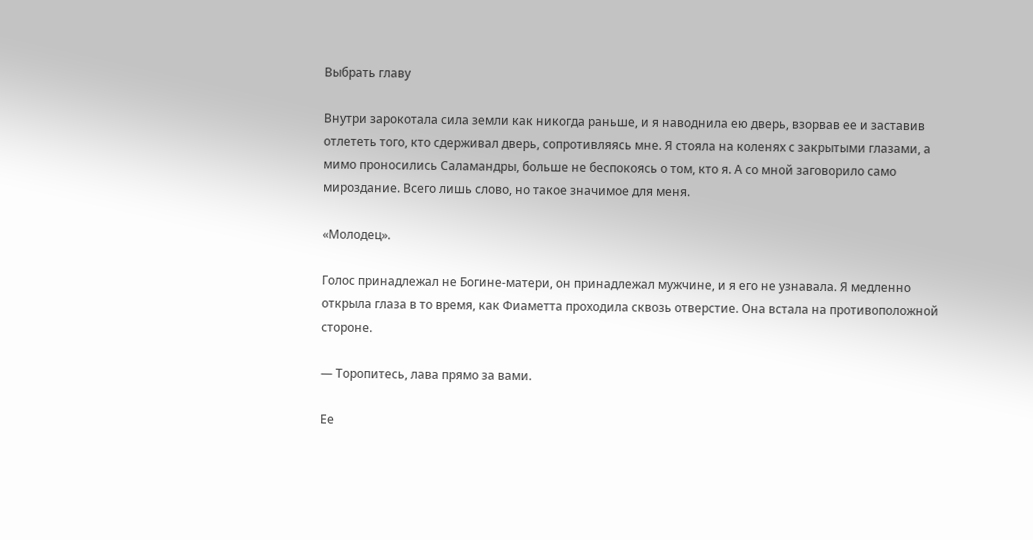Выбрать главу

Внутри зарокотала сила земли как никогда раньше, и я наводнила ею дверь, взорвав ее и заставив отлететь того, кто сдерживал дверь, сопротивляясь мне. Я стояла на коленях с закрытыми глазами, а мимо проносились Саламандры, больше не беспокоясь о том, кто я. А со мной заговорило само мироздание. Всего лишь слово, но такое значимое для меня.

«Молодец».

Голос принадлежал не Богине-матери, он принадлежал мужчине, и я его не узнавала. Я медленно открыла глаза в то время, как Фиаметта проходила сквозь отверстие. Она встала на противоположной стороне.

— Торопитесь, лава прямо за вами.

Ее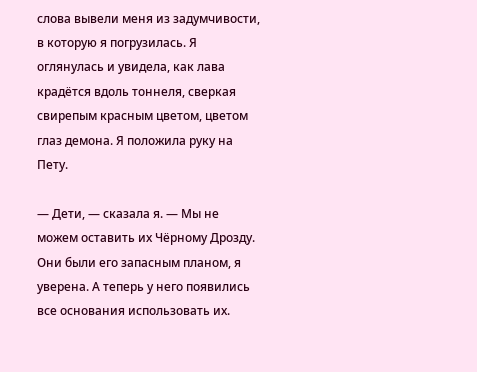слова вывели меня из задумчивости, в которую я погрузилась. Я оглянулась и увидела, как лава крадётся вдоль тоннеля, сверкая свирепым красным цветом, цветом глаз демона. Я положила руку на Пету.

— Дети, — сказала я. — Мы не можем оставить их Чёрному Дрозду. Они были его запасным планом, я уверена. А теперь у него появились все основания использовать их.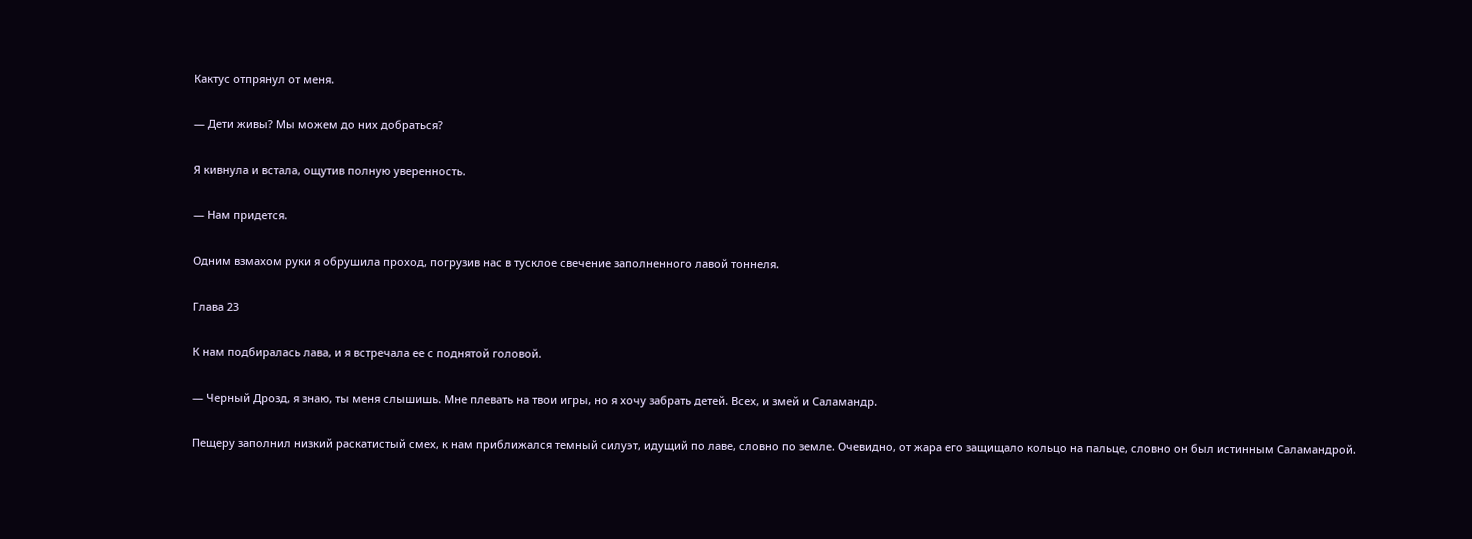Кактус отпрянул от меня.

— Дети живы? Мы можем до них добраться?

Я кивнула и встала, ощутив полную уверенность.

— Нам придется.

Одним взмахом руки я обрушила проход, погрузив нас в тусклое свечение заполненного лавой тоннеля.

Глава 23

К нам подбиралась лава, и я встречала ее с поднятой головой.

— Черный Дрозд, я знаю, ты меня слышишь. Мне плевать на твои игры, но я хочу забрать детей. Всех, и змей и Саламандр.

Пещеру заполнил низкий раскатистый смех, к нам приближался темный силуэт, идущий по лаве, словно по земле. Очевидно, от жара его защищало кольцо на пальце, словно он был истинным Саламандрой.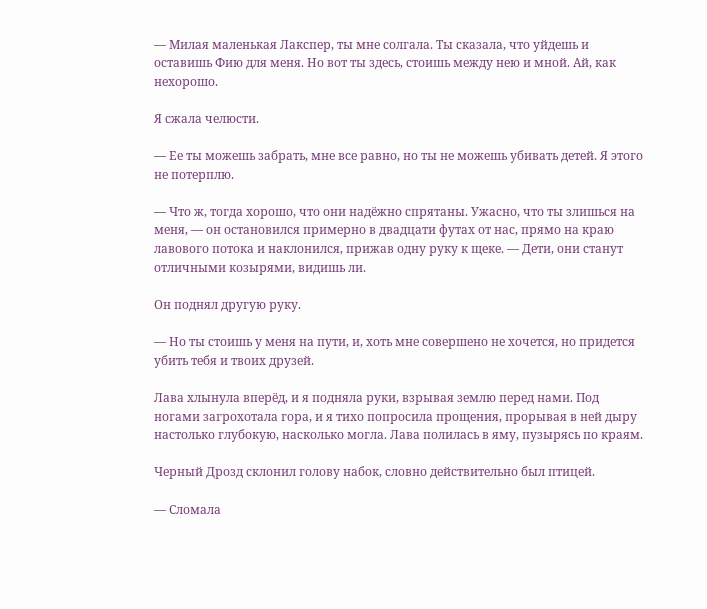— Милая маленькая Лакспер, ты мне солгала. Ты сказала, что уйдешь и оставишь Фию для меня. Но вот ты здесь, стоишь между нею и мной. Ай, как нехорошо.

Я сжала челюсти.

— Ее ты можешь забрать, мне все равно, но ты не можешь убивать детей. Я этого не потерплю.

— Что ж, тогда хорошо, что они надёжно спрятаны. Ужасно, что ты злишься на меня, — он остановился примерно в двадцати футах от нас, прямо на краю лавового потока и наклонился, прижав одну руку к щеке. — Дети, они станут отличными козырями, видишь ли.

Он поднял другую руку.

— Но ты стоишь у меня на пути, и, хоть мне совершено не хочется, но придется убить тебя и твоих друзей.

Лава хлынула вперёд, и я подняла руки, взрывая землю перед нами. Под ногами загрохотала гора, и я тихо попросила прощения, прорывая в ней дыру настолько глубокую, насколько могла. Лава полилась в яму, пузырясь по краям.

Черный Дрозд склонил голову набок, словно действительно был птицей.

— Сломала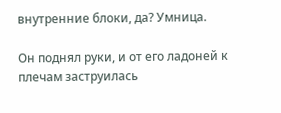внутренние блоки, да? Умница.

Он поднял руки, и от его ладоней к плечам заструилась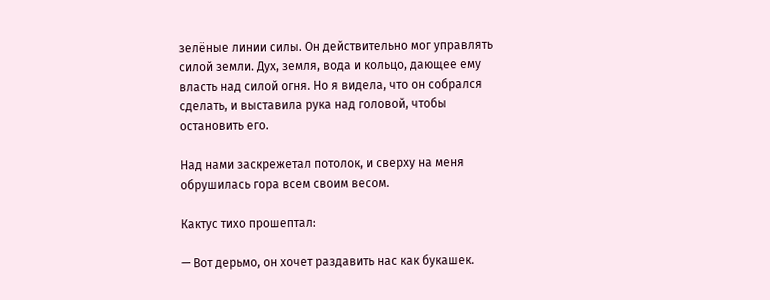зелёные линии силы. Он действительно мог управлять силой земли. Дух, земля, вода и кольцо, дающее ему власть над силой огня. Но я видела, что он собрался сделать, и выставила рука над головой, чтобы остановить его.

Над нами заскрежетал потолок, и сверху на меня обрушилась гора всем своим весом.

Кактус тихо прошептал:

— Вот дерьмо, он хочет раздавить нас как букашек.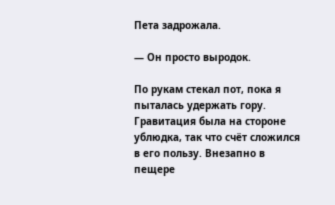Пета задрожала.

— Он просто выродок.

По рукам стекал пот, пока я пыталась удержать гору. Гравитация была на стороне ублюдка, так что счёт сложился в его пользу. Внезапно в пещере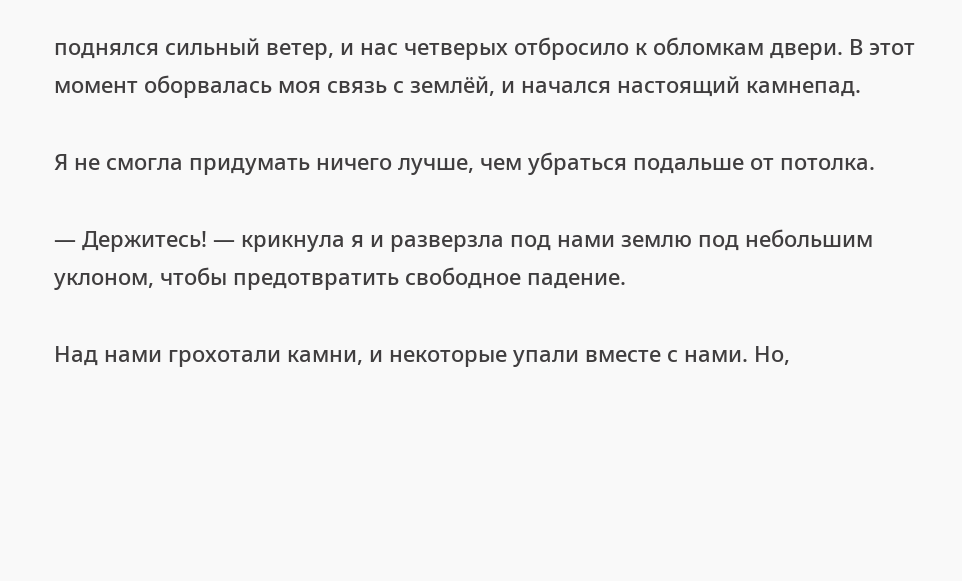поднялся сильный ветер, и нас четверых отбросило к обломкам двери. В этот момент оборвалась моя связь с землёй, и начался настоящий камнепад.

Я не смогла придумать ничего лучше, чем убраться подальше от потолка.

— Держитесь! — крикнула я и разверзла под нами землю под небольшим уклоном, чтобы предотвратить свободное падение.

Над нами грохотали камни, и некоторые упали вместе с нами. Но,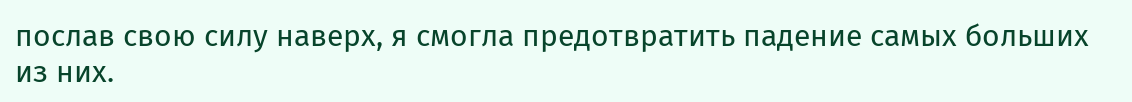послав свою силу наверх, я смогла предотвратить падение самых больших из них.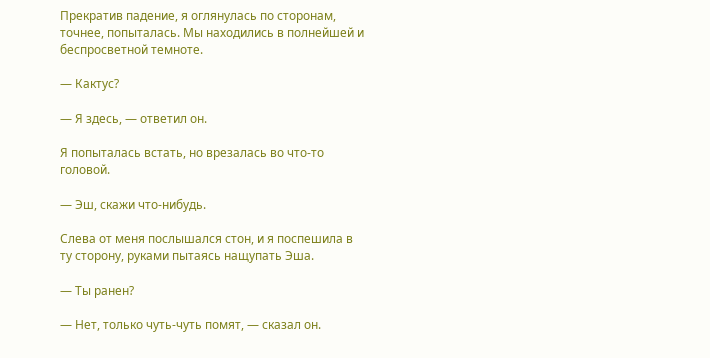Прекратив падение, я оглянулась по сторонам, точнее, попыталась. Мы находились в полнейшей и беспросветной темноте.

— Кактус?

— Я здесь, — ответил он.

Я попыталась встать, но врезалась во что-то головой.

— Эш, скажи что-нибудь.

Слева от меня послышался стон, и я поспешила в ту сторону, руками пытаясь нащупать Эша.

— Ты ранен?

— Нет, только чуть-чуть помят, — сказал он.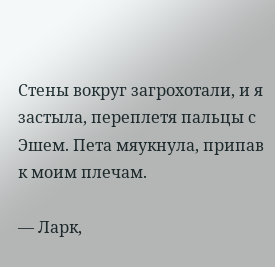Стены вокруг загрохотали, и я застыла, переплетя пальцы с Эшем. Пета мяукнула, припав к моим плечам.

— Ларк,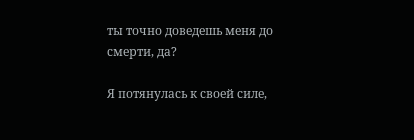ты точно доведешь меня до смерти, да?

Я потянулась к своей силе,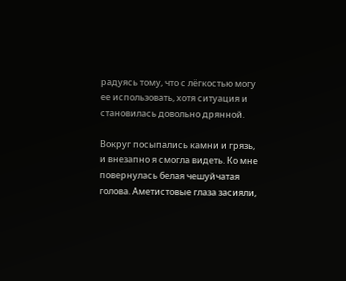радуясь тому, что с лёгкостью могу ее использовать, хотя ситуация и становилась довольно дрянной.

Вокруг посыпались камни и грязь, и внезапно я смогла видеть. Ко мне повернулась белая чешуйчатая голова. Аметистовые глаза засияли,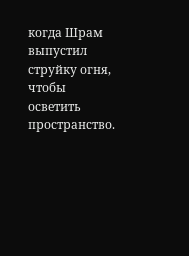когда Шрам выпустил струйку огня, чтобы осветить пространство.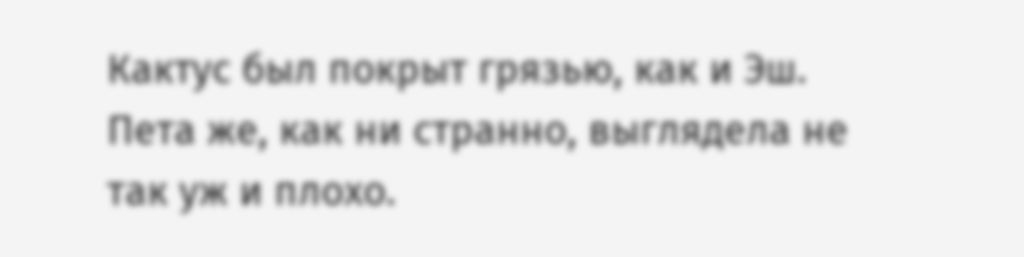Кактус был покрыт грязью, как и Эш. Пета же, как ни странно, выглядела не так уж и плохо.